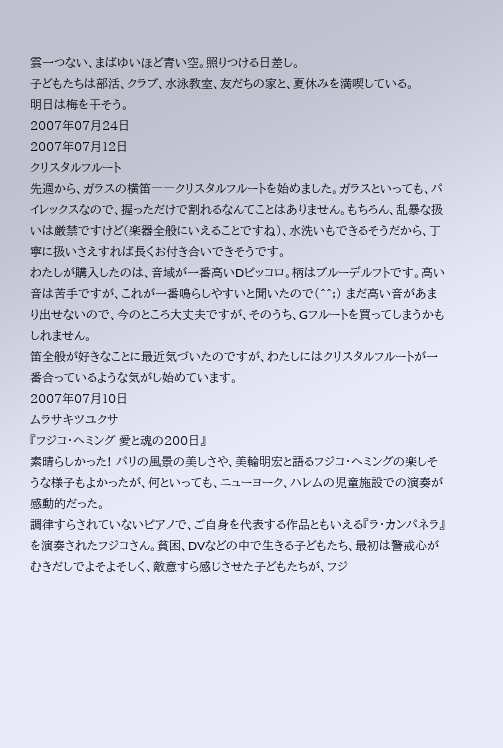雲一つない、まばゆいほど青い空。照りつける日差し。
子どもたちは部活、クラブ、水泳教室、友だちの家と、夏休みを満喫している。
明日は梅を干そう。
2007年07月24日
2007年07月12日
クリスタルフルート
先週から、ガラスの横笛――クリスタルフルートを始めました。ガラスといっても、パイレックスなので、握っただけで割れるなんてことはありません。もちろん、乱暴な扱いは厳禁ですけど(楽器全般にいえることですね)、水洗いもできるそうだから、丁寧に扱いさえすれば長くお付き合いできそうです。
わたしが購入したのは、音域が一番高いDピッコロ。柄はブルーデルフトです。高い音は苦手ですが、これが一番鳴らしやすいと聞いたので(^^;) まだ高い音があまり出せないので、今のところ大丈夫ですが、そのうち、Gフルートを買ってしまうかもしれません。
笛全般が好きなことに最近気づいたのですが、わたしにはクリスタルフルートが一番合っているような気がし始めています。
2007年07月10日
ムラサキツユクサ
『フジコ・ヘミング 愛と魂の200日』
素晴らしかった! パリの風景の美しさや、美輪明宏と語るフジコ・ヘミングの楽しそうな様子もよかったが、何といっても、ニューヨーク、ハレムの児童施設での演奏が感動的だった。
調律すらされていないピアノで、ご自身を代表する作品ともいえる『ラ・カンパネラ』を演奏されたフジコさん。貧困、DVなどの中で生きる子どもたち、最初は警戒心がむきだしでよそよそしく、敵意すら感じさせた子どもたちが、フジ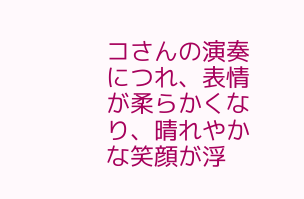コさんの演奏につれ、表情が柔らかくなり、晴れやかな笑顔が浮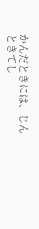かんだときには、じんときてし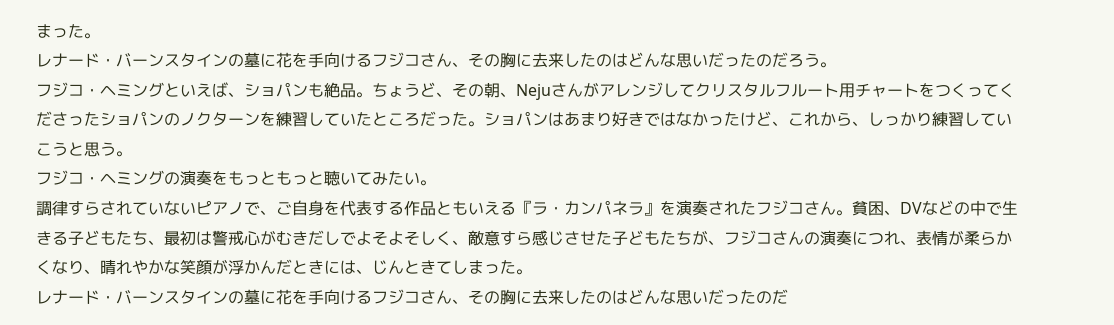まった。
レナード・バーンスタインの墓に花を手向けるフジコさん、その胸に去来したのはどんな思いだったのだろう。
フジコ・ヘミングといえば、ショパンも絶品。ちょうど、その朝、Nejuさんがアレンジしてクリスタルフルート用チャートをつくってくださったショパンのノクターンを練習していたところだった。ショパンはあまり好きではなかったけど、これから、しっかり練習していこうと思う。
フジコ・ヘミングの演奏をもっともっと聴いてみたい。
調律すらされていないピアノで、ご自身を代表する作品ともいえる『ラ・カンパネラ』を演奏されたフジコさん。貧困、DVなどの中で生きる子どもたち、最初は警戒心がむきだしでよそよそしく、敵意すら感じさせた子どもたちが、フジコさんの演奏につれ、表情が柔らかくなり、晴れやかな笑顔が浮かんだときには、じんときてしまった。
レナード・バーンスタインの墓に花を手向けるフジコさん、その胸に去来したのはどんな思いだったのだ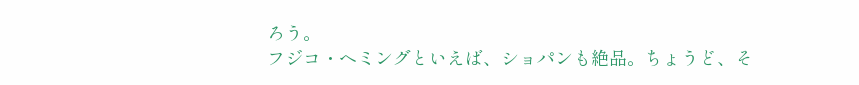ろう。
フジコ・ヘミングといえば、ショパンも絶品。ちょうど、そ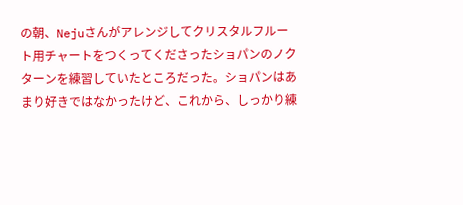の朝、Nejuさんがアレンジしてクリスタルフルート用チャートをつくってくださったショパンのノクターンを練習していたところだった。ショパンはあまり好きではなかったけど、これから、しっかり練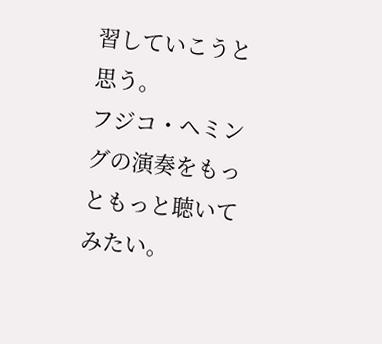習していこうと思う。
フジコ・ヘミングの演奏をもっともっと聴いてみたい。